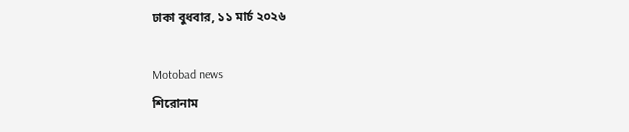ঢাকা বুধবার, ১১ মার্চ ২০২৬

Motobad news
শিরোনাম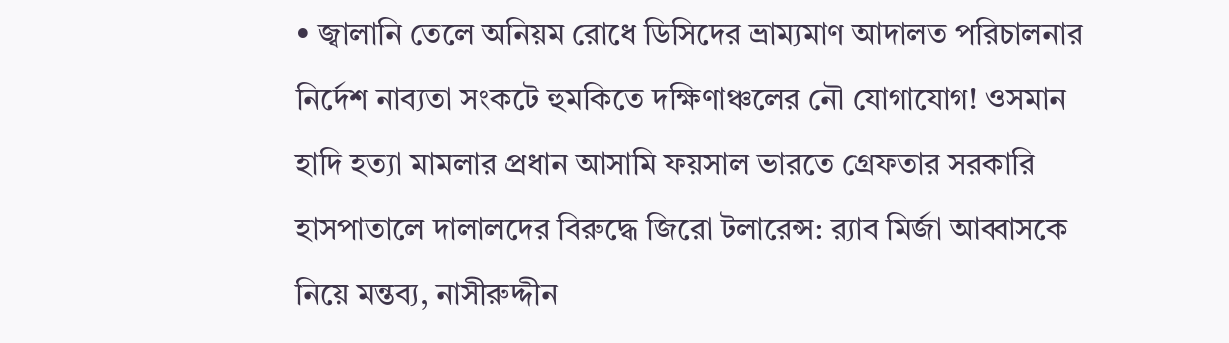• জ্বালানি তেলে অনিয়ম রোধে ডিসিদের ভ্রাম্যমাণ আদালত পরিচালনার নির্দেশ নাব্যতা সংকটে হুমকিতে দক্ষিণাঞ্চলের নৌ যোগাযোগ! ওসমান হাদি হত্যা মামলার প্রধান আসামি ফয়সাল ভারতে গ্রেফতার সরকারি হাসপাতালে দালালদের বিরুদ্ধে জিরো টলারেন্স: র‍্যাব মির্জা আব্বাসকে নিয়ে মন্তব্য, নাসীরুদ্দীন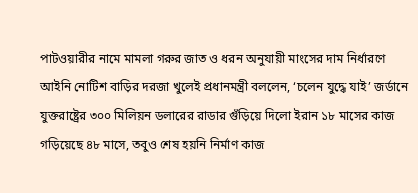পাটওয়ারীর নামে মামলা গরুর জাত ও ধরন অনুযায়ী মাংসের দাম নির্ধারণে আইনি নোটিশ বাড়ির দরজা খুলেই প্রধানমন্ত্রী বললেন, ‘চলেন যুদ্ধে যাই’ জর্ডানে যুক্তরাষ্ট্রের ৩০০ মিলিয়ন ডলারের রাডার গুঁড়িয়ে দিলো ইরান ১৮ মাসের কাজ গড়িয়েছে ৪৮ মাসে, তবুও শেষ হয়নি নির্মাণ কাজ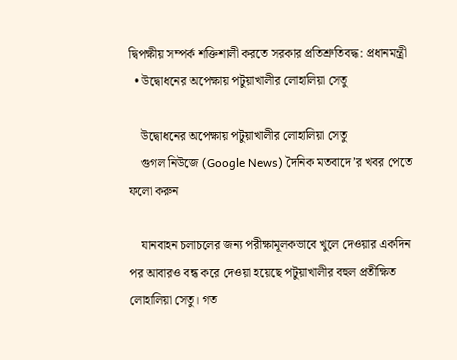দ্বিপক্ষীয় সম্পর্ক শক্তিশালী করতে সরকার প্রতিশ্রুতিবদ্ধ: প্রধানমন্ত্রী
  • উদ্বোধনের অপেক্ষায় পটুয়াখালীর লোহালিয়া সেতু

    উদ্বোধনের অপেক্ষায় পটুয়াখালীর লোহালিয়া সেতু
    গুগল নিউজে (Google News) দৈনিক মতবাদে’র খবর পেতে ফলো করুন

    যানবাহন চলাচলের জন্য পরীক্ষামূলকভাবে খুলে দেওয়ার একদিন পর আবারও বন্ধ করে দেওয়া হয়েছে পটুয়াখালীর বহুল প্রতীক্ষিত লোহালিয়া সেতু। গত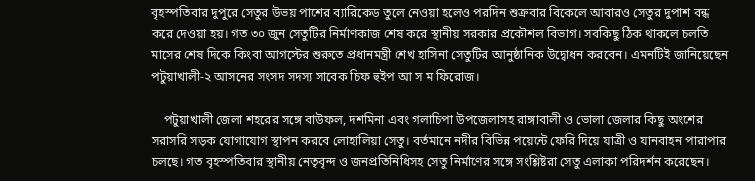বৃহস্পতিবার দুপুরে সেতুর উভয় পাশের ব্যারিকেড তুলে নেওয়া হলেও পরদিন শুক্রবার বিকেলে আবারও সেতুর দুপাশ বন্ধ করে দেওয়া হয়। গত ৩০ জুন সেতুটির নির্মাণকাজ শেষ করে স্থানীয় সরকার প্রকৌশল বিভাগ। সবকিছু ঠিক থাকলে চলতি মাসের শেষ দিকে কিংবা আগস্টের শুরুতে প্রধানমন্ত্রী শেখ হাসিনা সেতুটির আনুষ্ঠানিক উদ্বোধন করবেন। এমনটিই জানিয়েছেন পটুয়াখালী-২ আসনের সংসদ সদস্য সাবেক চিফ হুইপ আ স ম ফিরোজ।

    পটুয়াখালী জেলা শহরের সঙ্গে বাউফল, দশমিনা এবং গলাচিপা উপজেলাসহ রাঙ্গাবালী ও ভোলা জেলার কিছু অংশের সরাসরি সড়ক যোগাযোগ স্থাপন করবে লোহালিয়া সেতু। বর্তমানে নদীর বিভিন্ন পয়েন্টে ফেরি দিয়ে যাত্রী ও যানবাহন পারাপার চলছে। গত বৃহস্পতিবার স্থানীয় নেতৃবৃন্দ ও জনপ্রতিনিধিসহ সেতু নির্মাণের সঙ্গে সংশ্লিষ্টরা সেতু এলাকা পরিদর্শন করেছেন।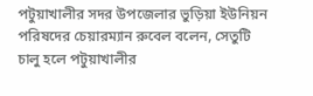পটুয়াখালীর সদর উপজেলার ভুড়িয়া ইউনিয়ন পরিষদের চেয়ারম্যান রুবেল বলেন, সেতুটি চালু হলে পটুয়াখালীর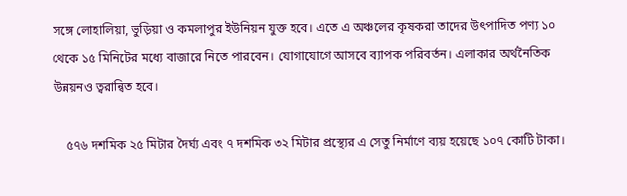সঙ্গে লোহালিয়া, ভুড়িয়া ও কমলাপুর ইউনিয়ন যুক্ত হবে। এতে এ অঞ্চলের কৃষকরা তাদের উৎপাদিত পণ্য ১০ থেকে ১৫ মিনিটের মধ্যে বাজারে নিতে পারবেন। যোগাযোগে আসবে ব্যাপক পরিবর্তন। এলাকার অর্থনৈতিক উন্নয়নও ত্বরান্বিত হবে।

    ৫৭৬ দশমিক ২৫ মিটার দৈর্ঘ্য এবং ৭ দশমিক ৩২ মিটার প্রস্থ্যের এ সেতু নির্মাণে ব্যয় হয়েছে ১০৭ কোটি টাকা।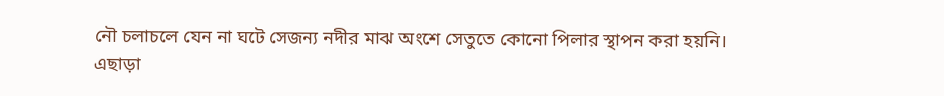নৌ চলাচলে যেন না ঘটে সেজন্য নদীর মাঝ অংশে সেতুতে কোনো পিলার স্থাপন করা হয়নি। এছাড়া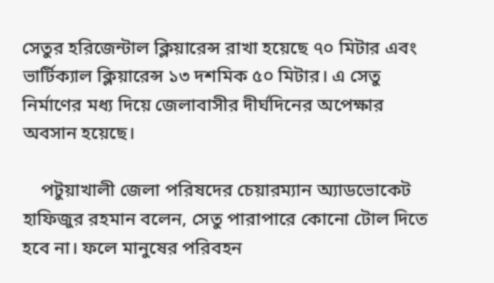সেতুর হরিজেন্টাল ক্লিয়ারেন্স রাখা হয়েছে ৭০ মিটার এবং ভার্টিক্যাল ক্লিয়ারেন্স ১৩ দশমিক ৫০ মিটার। এ সেতু নির্মাণের মধ্য দিয়ে জেলাবাসীর দীর্ঘদিনের অপেক্ষার অবসান হয়েছে।

    পটুয়াখালী জেলা পরিষদের চেয়ারম্যান অ্যাডভোকেট হাফিজুর রহমান বলেন, সেতু পারাপারে কোনো টোল দিতে হবে না। ফলে মানুষের পরিবহন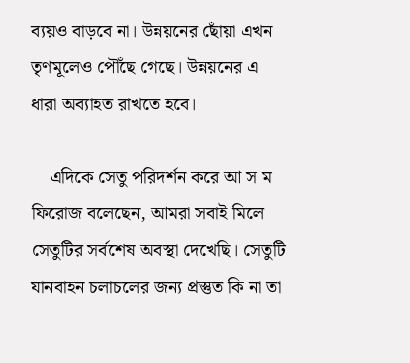ব্যয়ও বাড়বে না। উন্নয়নের ছোঁয়া এখন তৃণমূলেও পৌঁছে গেছে। উন্নয়নের এ ধারা অব্যাহত রাখতে হবে।

    এদিকে সেতু পরিদর্শন করে আ স ম ফিরোজ বলেছেন, আমরা সবাই মিলে সেতুটির সর্বশেষ অবস্থা দেখেছি। সেতুটি যানবাহন চলাচলের জন্য প্রস্তুত কি না তা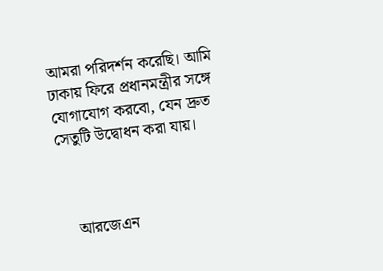আমরা পরিদর্শন করেছি। আমি ঢাকায় ফিরে প্রধানমন্ত্রীর সঙ্গে যোগাযোগ করবো, যেন দ্রুত সেতুটি উদ্বোধন করা যায়।



    আরজেএন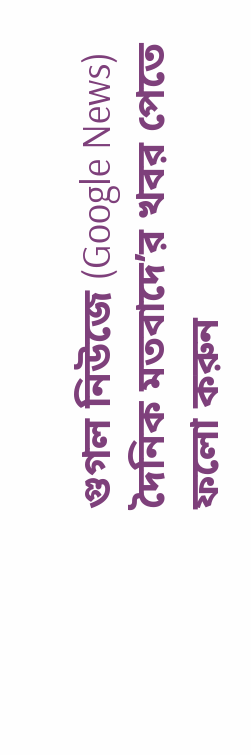গুগল নিউজে (Google News) দৈনিক মতবাদে’র খবর পেতে ফলো করুন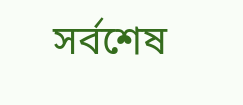সর্বশেষ